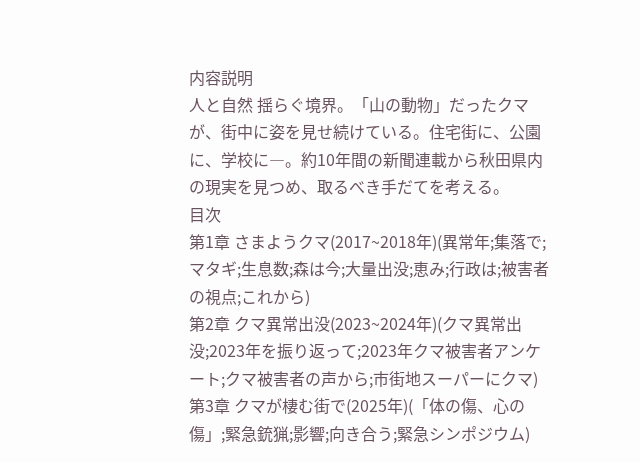内容説明
人と自然 揺らぐ境界。「山の動物」だったクマが、街中に姿を見せ続けている。住宅街に、公園に、学校に―。約10年間の新聞連載から秋田県内の現実を見つめ、取るべき手だてを考える。
目次
第1章 さまようクマ(2017~2018年)(異常年;集落で;マタギ;生息数;森は今;大量出没;恵み;行政は;被害者の視点;これから)
第2章 クマ異常出没(2023~2024年)(クマ異常出没;2023年を振り返って;2023年クマ被害者アンケート;クマ被害者の声から;市街地スーパーにクマ)
第3章 クマが棲む街で(2025年)(「体の傷、心の傷」;緊急銃猟;影響;向き合う;緊急シンポジウム)